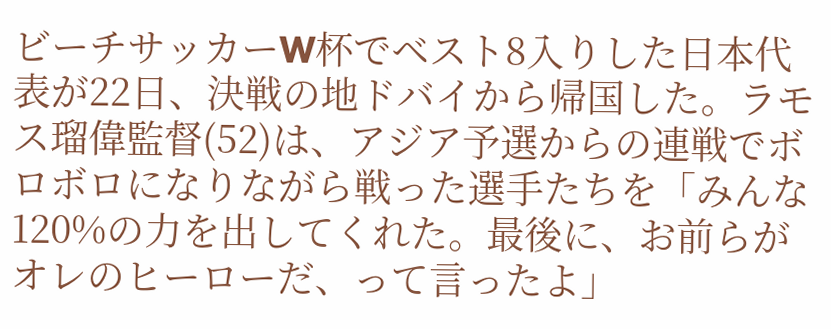ビーチサッカーW杯でベスト8入りした日本代表が22日、決戦の地ドバイから帰国した。ラモス瑠偉監督(52)は、アジア予選からの連戦でボロボロになりながら戦った選手たちを「みんな120%の力を出してくれた。最後に、お前らがオレのヒーローだ、って言ったよ」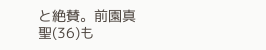と絶賛。前園真聖(36)も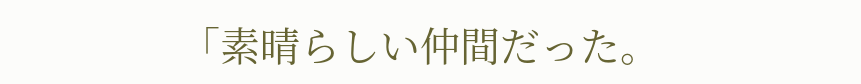「素晴らしい仲間だった。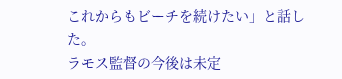これからもビーチを続けたい」と話した。
ラモス監督の今後は未定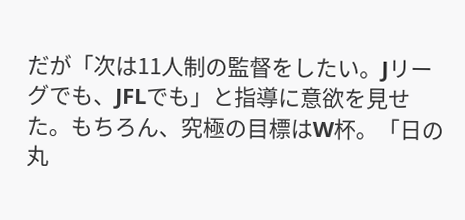だが「次は11人制の監督をしたい。Jリーグでも、JFLでも」と指導に意欲を見せた。もちろん、究極の目標はW杯。「日の丸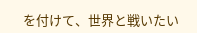を付けて、世界と戦いたい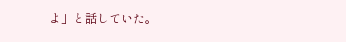よ」と話していた。